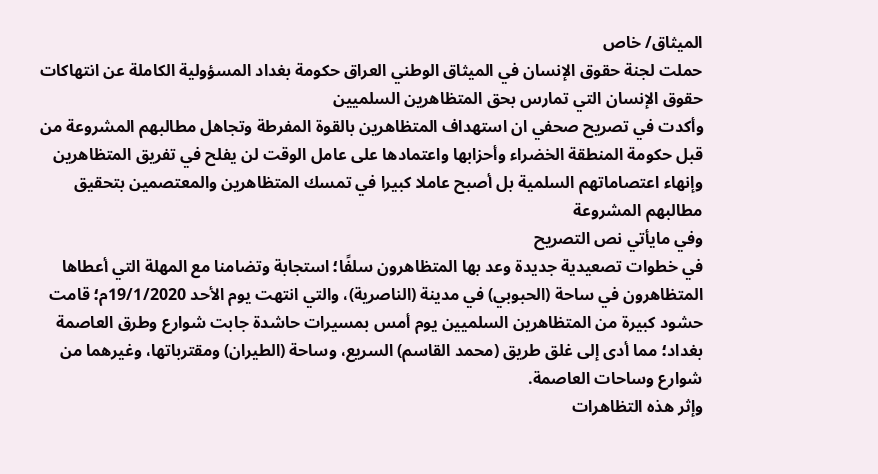الميثاق/ خاص
حملت لجنة حقوق الإنسان في الميثاق الوطني العراق حكومة بغداد المسؤولية الكاملة عن انتهاكات حقوق الإنسان التي تمارس بحق المتظاهرين السلميين
وأكدت في تصريح صحفي ان استهداف المتظاهرين بالقوة المفرطة وتجاهل مطالبهم المشروعة من قبل حكومة المنطقة الخضراء وأحزابها واعتمادها على عامل الوقت لن يفلح في تفريق المتظاهرين وإنهاء اعتصاماتهم السلمية بل أصبح عاملا كبيرا في تمسك المتظاهرين والمعتصمين بتحقيق مطالبهم المشروعة
وفي مايأتي نص التصريح
في خطوات تصعيدية جديدة وعد بها المتظاهرون سلفًا؛ استجابة وتضامنا مع المهلة التي أعطاها المتظاهرون في ساحة (الحبوبي) في مدينة (الناصرية)، والتي انتهت يوم الأحد 19/1/2020م؛ قامت حشود كبيرة من المتظاهرين السلميين يوم أمس بمسيرات حاشدة جابت شوارع وطرق العاصمة بغداد؛ مما أدى إلى غلق طريق (محمد القاسم) السريع، وساحة (الطيران) ومقترباتها، وغيرهما من شوارع وساحات العاصمة.
وإثر هذه التظاهرات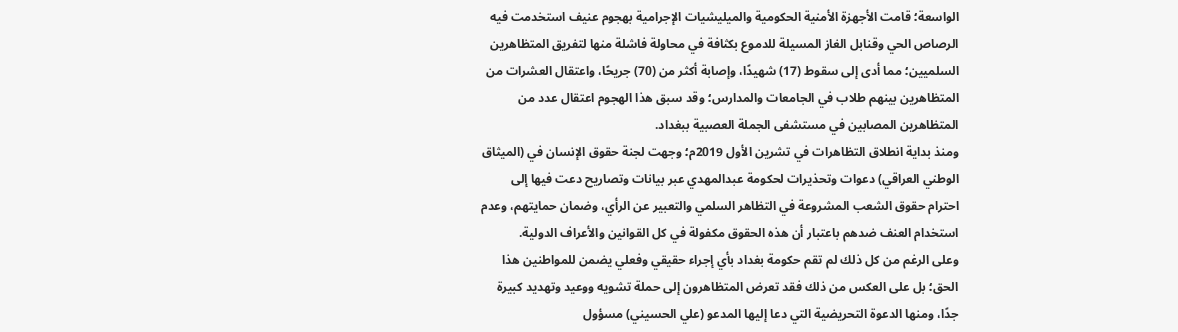الواسعة؛ قامت الأجهزة الأمنية الحكومية والميليشيات الإجرامية بهجوم عنيف استخدمت فيه الرصاص الحي وقنابل الغاز المسيلة للدموع بكثافة في محاولة فاشلة منها لتفريق المتظاهرين السلميين؛ مما أدى إلى سقوط (17) شهيدًا، وإصابة أكثر من (70) جريحًا، واعتقال العشرات من المتظاهرين بينهم طلاب في الجامعات والمدارس؛ وقد سبق هذا الهجوم اعتقال عدد من المتظاهرين المصابين في مستشفى الجملة العصبية ببغداد.
ومنذ بداية انطلاق التظاهرات في تشرين الأول 2019م؛ وجهت لجنة حقوق الإنسان في (الميثاق الوطني العراقي) دعوات وتحذيرات لحكومة عبدالمهدي عبر بيانات وتصاريح دعت فيها إلى احترام حقوق الشعب المشروعة في التظاهر السلمي والتعبير عن الرأي، وضمان حمايتهم، وعدم استخدام العنف ضدهم باعتبار أن هذه الحقوق مكفولة في كل القوانين والأعراف الدولية.
وعلى الرغم من كل ذلك لم تقم حكومة بغداد بأي إجراء حقيقي وفعلي يضمن للمواطنين هذا الحق؛ بل على العكس من ذلك فقد تعرض المتظاهرون إلى حملة تشويه ووعيد وتهديد كبيرة جدًا، ومنها الدعوة التحريضية التي دعا إليها المدعو (علي الحسيني) مسؤول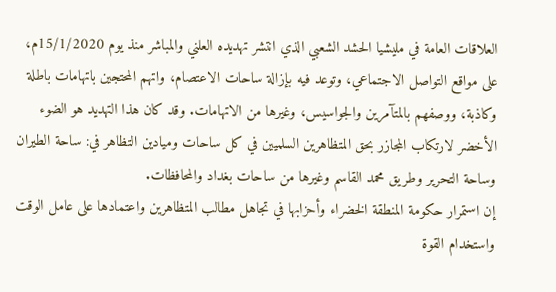العلاقات العامة في مليشيا الحشد الشعبي الذي انتشر تهديده العلني والمباشر منذ يوم 15/1/2020م، على مواقع التواصل الاجتماعي، وتوعد فيه بإزالة ساحات الاعتصام، واتهم المحتجين باتهامات باطلة وكاذبة، ووصفهم بالمتآمرين والجواسيس، وغيرها من الاتهامات. وقد كان هذا التهديد هو الضوء الأخضر لارتكاب المجازر بحق المتظاهرين السلميين في كل ساحات وميادين التظاهر في: ساحة الطيران وساحة التحرير وطريق محمد القاسم وغيرها من ساحات بغداد والمحافظات.
إن استمرار حكومة المنطقة الخضراء وأحزابها في تجاهل مطالب المتظاهرين واعتمادها على عامل الوقت واستخدام القوة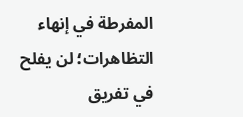المفرطة في إنهاء التظاهرات؛ لن يفلح في تفريق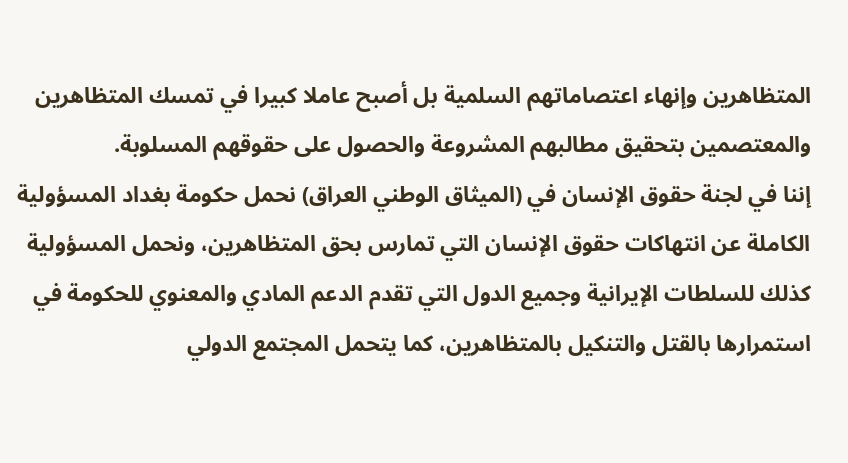المتظاهرين وإنهاء اعتصاماتهم السلمية بل أصبح عاملا كبيرا في تمسك المتظاهرين والمعتصمين بتحقيق مطالبهم المشروعة والحصول على حقوقهم المسلوبة.
إننا في لجنة حقوق الإنسان في (الميثاق الوطني العراق) نحمل حكومة بغداد المسؤولية الكاملة عن انتهاكات حقوق الإنسان التي تمارس بحق المتظاهرين، ونحمل المسؤولية كذلك للسلطات الإيرانية وجميع الدول التي تقدم الدعم المادي والمعنوي للحكومة في استمرارها بالقتل والتنكيل بالمتظاهرين، كما يتحمل المجتمع الدولي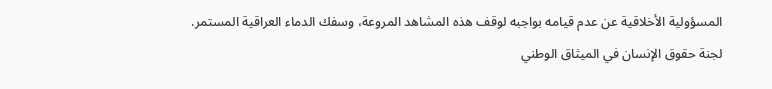المسؤولية الأخلاقية عن عدم قيامه بواجبه لوقف هذه المشاهد المروعة، وسفك الدماء العراقية المستمر.
لجنة حقوق الإنسان في الميثاق الوطني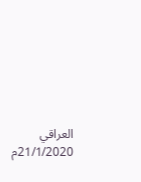العراقي
21/1/2020م